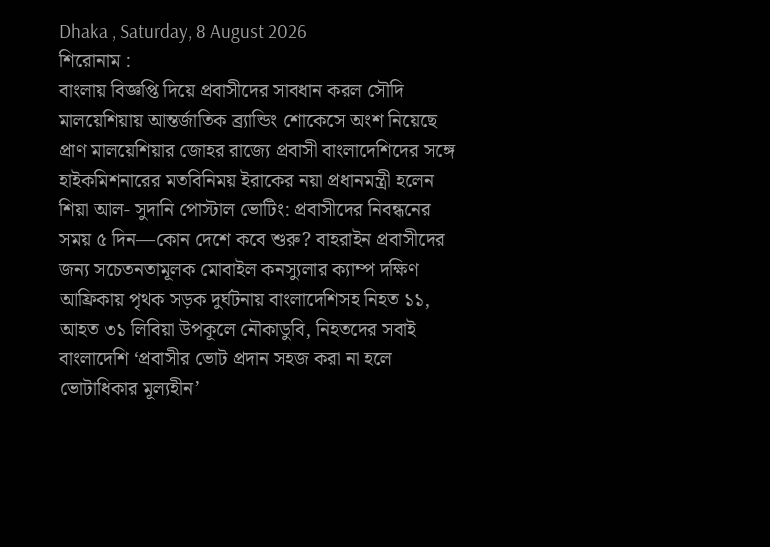Dhaka , Saturday, 8 August 2026
শিরোনাম :
বাংলায় বিজ্ঞপ্তি দিয়ে প্রবাসীদের সাবধান করল সৌদি মালয়েশিয়ায় আন্তর্জাতিক ব্র্যান্ডিং শোকেসে অংশ নিয়েছে প্রাণ মালয়েশিয়ার জোহর রাজ্যে প্রবাসী বাংলাদেশিদের সঙ্গে হাইকমিশনারের মতবিনিময় ইরাকের নয়া প্রধানমন্ত্রী হলেন শিয়া আল- সুদানি পোস্টাল ভোটিং: প্রবাসীদের নিবন্ধনের সময় ৫ দিন—কোন দেশে কবে শুরু? বাহরাইন প্রবাসীদের জন্য সচেতনতামূলক মোবাইল কনস্যুলার ক্যাম্প দক্ষিণ আফ্রিকায় পৃথক সড়ক দুর্ঘটনায় বাংলাদেশিসহ নিহত ১১, আহত ৩১ লিবিয়া উপকূলে নৌকাডুবি, নিহতদের সবাই বাংলাদেশি ‘প্রবাসীর ভোট প্রদান সহজ করা না হলে ভোটাধিকার মূল্যহীন’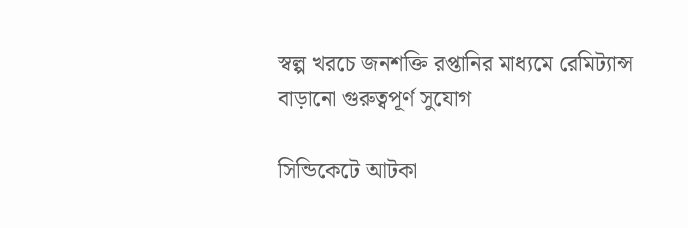স্বল্প খরচে জনশক্তি রপ্তানির মাধ্যমে রেমিট্যান্স বাড়ানো গুরুত্বপূর্ণ সুযোগ

সিন্ডিকেটে আটকা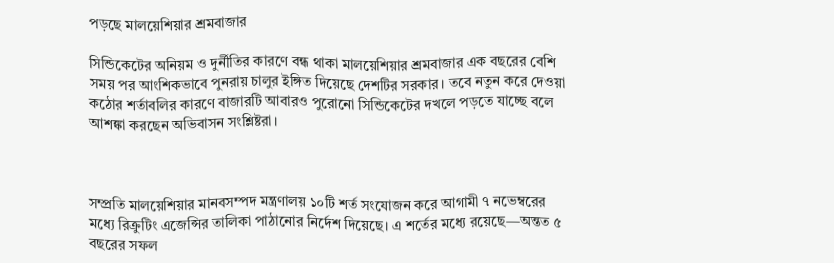পড়ছে মালয়েশিয়ার শ্রমবাজার

সিন্ডিকেটের অনিয়ম ও দুর্নীতির কারণে বন্ধ থাকা মালয়েশিয়ার শ্রমবাজার এক বছরের বেশি সময় পর আংশিকভাবে পুনরায় চালুর ইঙ্গিত দিয়েছে দেশটির সরকার। তবে নতুন করে দেওয়া কঠোর শর্তাবলির কারণে বাজারটি আবারও পুরোনো সিন্ডিকেটের দখলে পড়তে যাচ্ছে বলে আশঙ্কা করছেন অভিবাসন সংশ্লিষ্টরা।



সম্প্রতি মালয়েশিয়ার মানবসম্পদ মন্ত্রণালয় ১০টি শর্ত সংযোজন করে আগামী ৭ নভেম্বরের মধ্যে রিক্রুটিং এজেন্সির তালিকা পাঠানোর নির্দেশ দিয়েছে। এ শর্তের মধ্যে রয়েছে—অন্তত ৫ বছরের সফল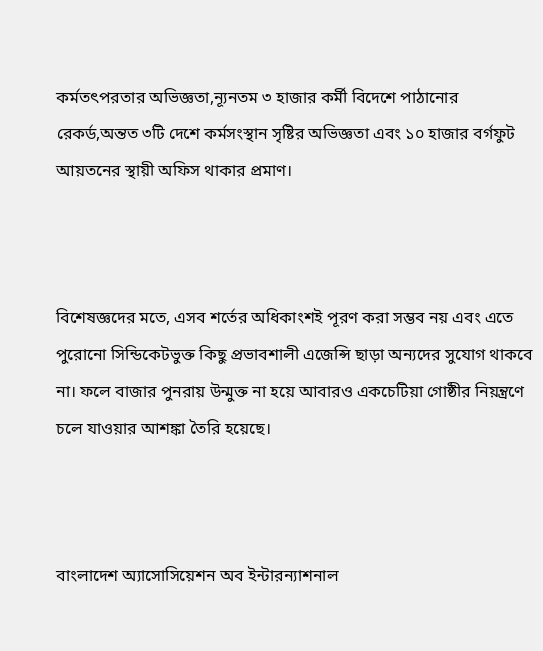কর্মতৎপরতার অভিজ্ঞতা,ন্যূনতম ৩ হাজার কর্মী বিদেশে পাঠানোর রেকর্ড,অন্তত ৩টি দেশে কর্মসংস্থান সৃষ্টির অভিজ্ঞতা এবং ১০ হাজার বর্গফুট আয়তনের স্থায়ী অফিস থাকার প্রমাণ।



বিশেষজ্ঞদের মতে, এসব শর্তের অধিকাংশই পূরণ করা সম্ভব নয় এবং এতে পুরোনো সিন্ডিকেটভুক্ত কিছু প্রভাবশালী এজেন্সি ছাড়া অন্যদের সুযোগ থাকবে না। ফলে বাজার পুনরায় উন্মুক্ত না হয়ে আবারও একচেটিয়া গোষ্ঠীর নিয়ন্ত্রণে চলে যাওয়ার আশঙ্কা তৈরি হয়েছে।



বাংলাদেশ অ্যাসোসিয়েশন অব ইন্টারন্যাশনাল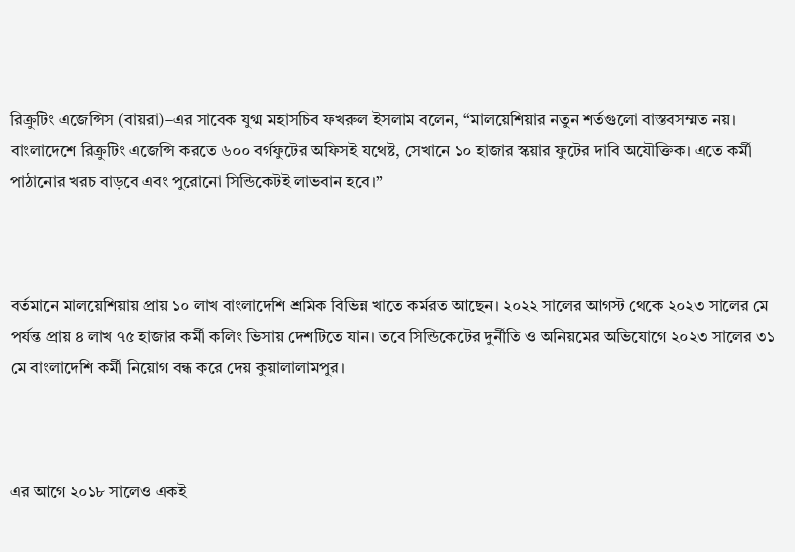রিক্রুটিং এজেন্সিস (বায়রা)–এর সাবেক যুগ্ম মহাসচিব ফখরুল ইসলাম বলেন, “মালয়েশিয়ার নতুন শর্তগুলো বাস্তবসম্মত নয়। বাংলাদেশে রিক্রুটিং এজেন্সি করতে ৬০০ বর্গফুটের অফিসই যথেষ্ট, সেখানে ১০ হাজার স্কয়ার ফুটের দাবি অযৌক্তিক। এতে কর্মী পাঠানোর খরচ বাড়বে এবং পুরোনো সিন্ডিকেটই লাভবান হবে।”



বর্তমানে মালয়েশিয়ায় প্রায় ১০ লাখ বাংলাদেশি শ্রমিক বিভিন্ন খাতে কর্মরত আছেন। ২০২২ সালের আগস্ট থেকে ২০২৩ সালের মে পর্যন্ত প্রায় ৪ লাখ ৭৫ হাজার কর্মী কলিং ভিসায় দেশটিতে যান। তবে সিন্ডিকেটের দুর্নীতি ও অনিয়মের অভিযোগে ২০২৩ সালের ৩১ মে বাংলাদেশি কর্মী নিয়োগ বন্ধ করে দেয় কুয়ালালামপুর।



এর আগে ২০১৮ সালেও একই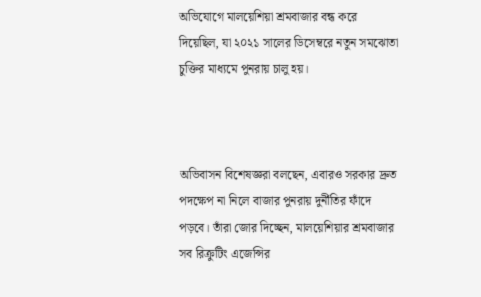অভিযোগে মালয়েশিয়া শ্রমবাজার বন্ধ করে দিয়েছিল, যা ২০২১ সালের ডিসেম্বরে নতুন সমঝোতা চুক্তির মাধ্যমে পুনরায় চালু হয়।



অভিবাসন বিশেষজ্ঞরা বলছেন, এবারও সরকার দ্রুত পদক্ষেপ না নিলে বাজার পুনরায় দুর্নীতির ফাঁদে পড়বে। তাঁরা জোর দিচ্ছেন, মালয়েশিয়ার শ্রমবাজার সব রিক্রুটিং এজেন্সির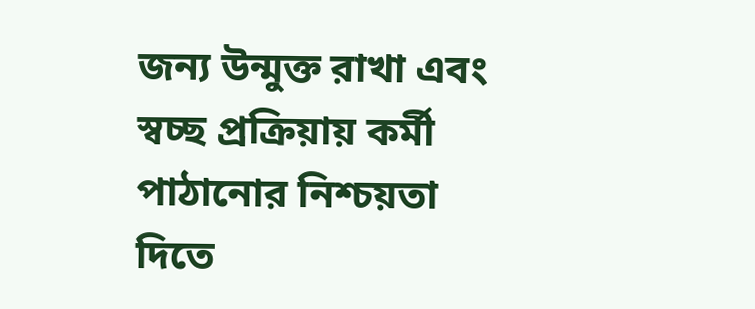জন্য উন্মুক্ত রাখা এবং স্বচ্ছ প্রক্রিয়ায় কর্মী পাঠানোর নিশ্চয়তা দিতে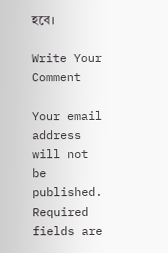হবে।

Write Your Comment

Your email address will not be published. Required fields are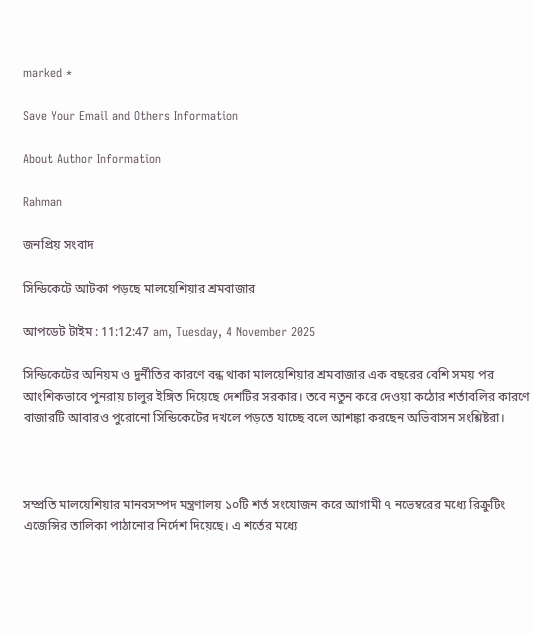marked *

Save Your Email and Others Information

About Author Information

Rahman

জনপ্রিয় সংবাদ

সিন্ডিকেটে আটকা পড়ছে মালয়েশিয়ার শ্রমবাজার

আপডেট টাইম : 11:12:47 am, Tuesday, 4 November 2025

সিন্ডিকেটের অনিয়ম ও দুর্নীতির কারণে বন্ধ থাকা মালয়েশিয়ার শ্রমবাজার এক বছরের বেশি সময় পর আংশিকভাবে পুনরায় চালুর ইঙ্গিত দিয়েছে দেশটির সরকার। তবে নতুন করে দেওয়া কঠোর শর্তাবলির কারণে বাজারটি আবারও পুরোনো সিন্ডিকেটের দখলে পড়তে যাচ্ছে বলে আশঙ্কা করছেন অভিবাসন সংশ্লিষ্টরা।



সম্প্রতি মালয়েশিয়ার মানবসম্পদ মন্ত্রণালয় ১০টি শর্ত সংযোজন করে আগামী ৭ নভেম্বরের মধ্যে রিক্রুটিং এজেন্সির তালিকা পাঠানোর নির্দেশ দিয়েছে। এ শর্তের মধ্যে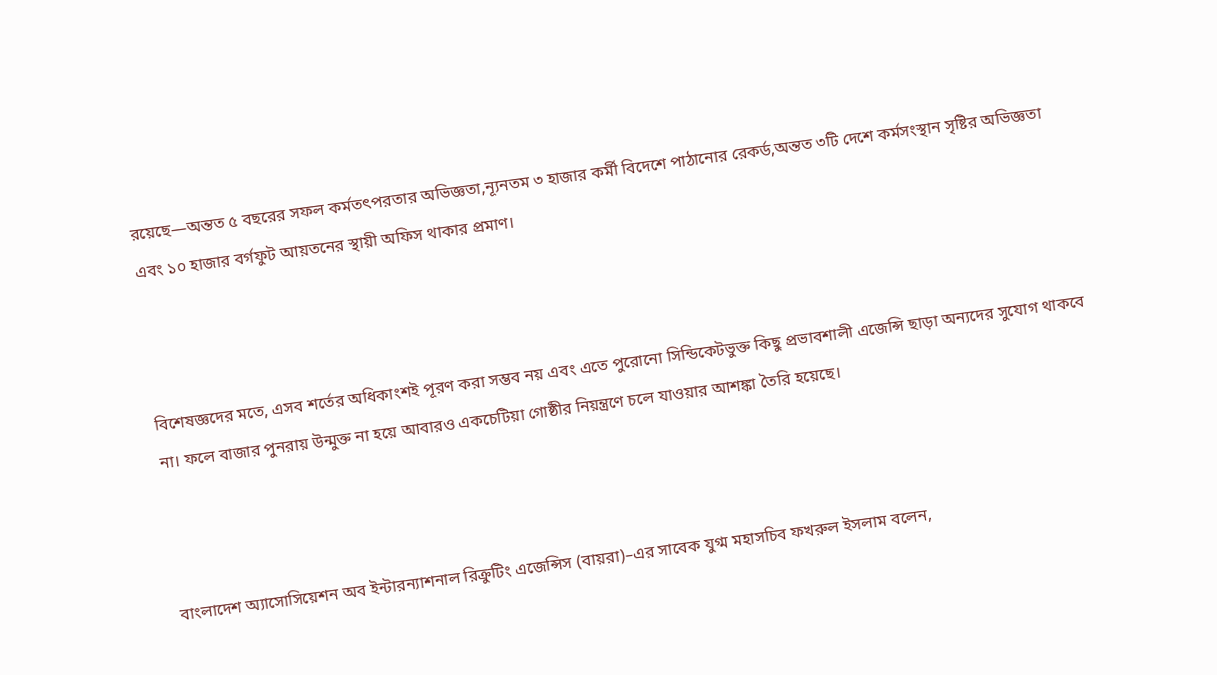রয়েছে—অন্তত ৫ বছরের সফল কর্মতৎপরতার অভিজ্ঞতা,ন্যূনতম ৩ হাজার কর্মী বিদেশে পাঠানোর রেকর্ড,অন্তত ৩টি দেশে কর্মসংস্থান সৃষ্টির অভিজ্ঞতা এবং ১০ হাজার বর্গফুট আয়তনের স্থায়ী অফিস থাকার প্রমাণ।



বিশেষজ্ঞদের মতে, এসব শর্তের অধিকাংশই পূরণ করা সম্ভব নয় এবং এতে পুরোনো সিন্ডিকেটভুক্ত কিছু প্রভাবশালী এজেন্সি ছাড়া অন্যদের সুযোগ থাকবে না। ফলে বাজার পুনরায় উন্মুক্ত না হয়ে আবারও একচেটিয়া গোষ্ঠীর নিয়ন্ত্রণে চলে যাওয়ার আশঙ্কা তৈরি হয়েছে।



বাংলাদেশ অ্যাসোসিয়েশন অব ইন্টারন্যাশনাল রিক্রুটিং এজেন্সিস (বায়রা)–এর সাবেক যুগ্ম মহাসচিব ফখরুল ইসলাম বলেন,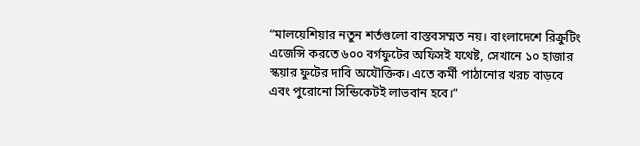“মালয়েশিয়ার নতুন শর্তগুলো বাস্তবসম্মত নয়। বাংলাদেশে রিক্রুটিং এজেন্সি করতে ৬০০ বর্গফুটের অফিসই যথেষ্ট, সেখানে ১০ হাজার স্কয়ার ফুটের দাবি অযৌক্তিক। এতে কর্মী পাঠানোর খরচ বাড়বে এবং পুরোনো সিন্ডিকেটই লাভবান হবে।”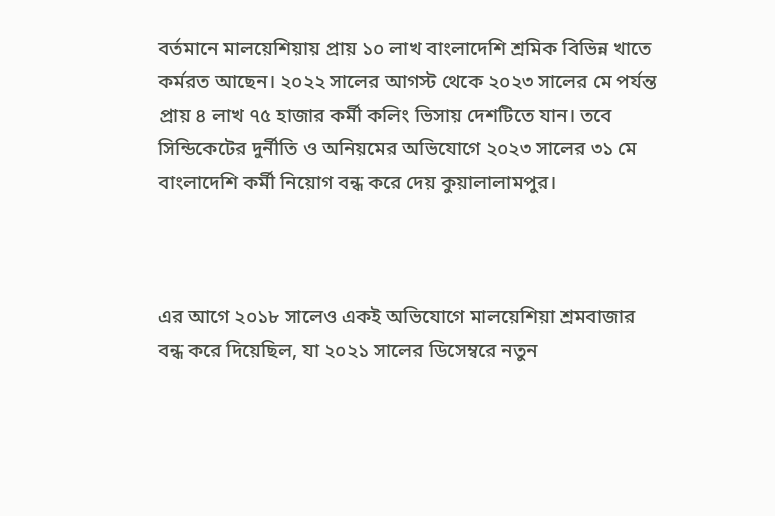বর্তমানে মালয়েশিয়ায় প্রায় ১০ লাখ বাংলাদেশি শ্রমিক বিভিন্ন খাতে কর্মরত আছেন। ২০২২ সালের আগস্ট থেকে ২০২৩ সালের মে পর্যন্ত প্রায় ৪ লাখ ৭৫ হাজার কর্মী কলিং ভিসায় দেশটিতে যান। তবে সিন্ডিকেটের দুর্নীতি ও অনিয়মের অভিযোগে ২০২৩ সালের ৩১ মে বাংলাদেশি কর্মী নিয়োগ বন্ধ করে দেয় কুয়ালালামপুর।



এর আগে ২০১৮ সালেও একই অভিযোগে মালয়েশিয়া শ্রমবাজার বন্ধ করে দিয়েছিল, যা ২০২১ সালের ডিসেম্বরে নতুন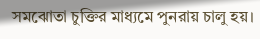সমঝোতা চুক্তির মাধ্যমে পুনরায় চালু হয়।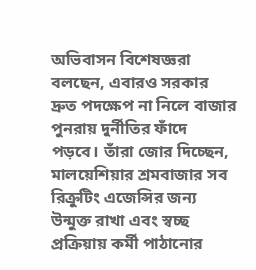অভিবাসন বিশেষজ্ঞরা বলছেন, এবারও সরকার দ্রুত পদক্ষেপ না নিলে বাজার পুনরায় দুর্নীতির ফাঁদে পড়বে। তাঁরা জোর দিচ্ছেন, মালয়েশিয়ার শ্রমবাজার সব রিক্রুটিং এজেন্সির জন্য উন্মুক্ত রাখা এবং স্বচ্ছ প্রক্রিয়ায় কর্মী পাঠানোর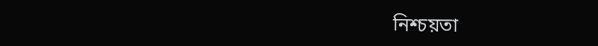নিশ্চয়তা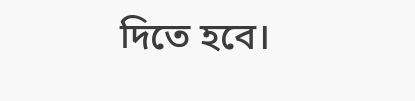দিতে হবে।